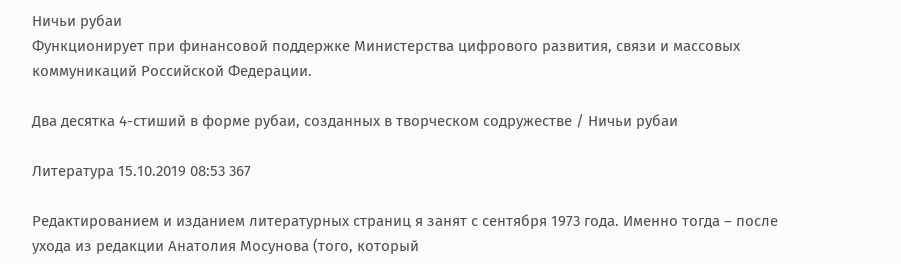Ничьи рубаи
Функционирует при финансовой поддержке Министерства цифрового развития, связи и массовых коммуникаций Российской Федерации.

Два десятка 4-стиший в форме рубаи, созданных в творческом содружестве / Ничьи рубаи

Литература 15.10.2019 08:53 367

Редактированием и изданием литературных страниц я занят с сентября 1973 года. Именно тогда – после ухода из редакции Анатолия Мосунова (того, который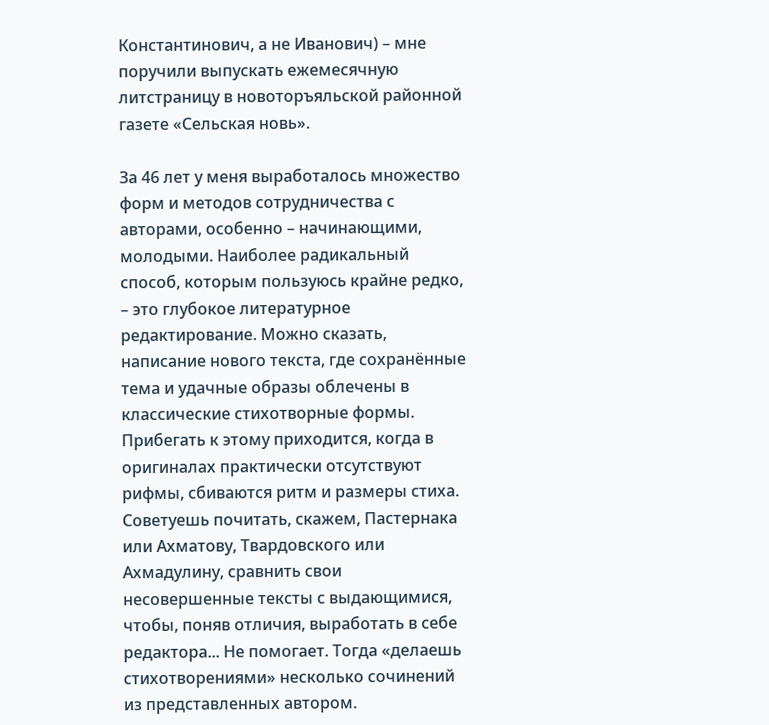Константинович, а не Иванович) – мне поручили выпускать ежемесячную литстраницу в новоторъяльской районной газете «Сельская новь».

За 46 лет у меня выработалось множество форм и методов сотрудничества с авторами, особенно – начинающими, молодыми. Наиболее радикальный способ, которым пользуюсь крайне редко, – это глубокое литературное редактирование. Можно сказать, написание нового текста, где сохранённые тема и удачные образы облечены в классические стихотворные формы. Прибегать к этому приходится, когда в оригиналах практически отсутствуют рифмы, сбиваются ритм и размеры стиха. Советуешь почитать, скажем, Пастернака или Ахматову, Твардовского или Ахмадулину, сравнить свои несовершенные тексты с выдающимися, чтобы, поняв отличия, выработать в себе редактора... Не помогает. Тогда «делаешь стихотворениями» несколько сочинений из представленных автором.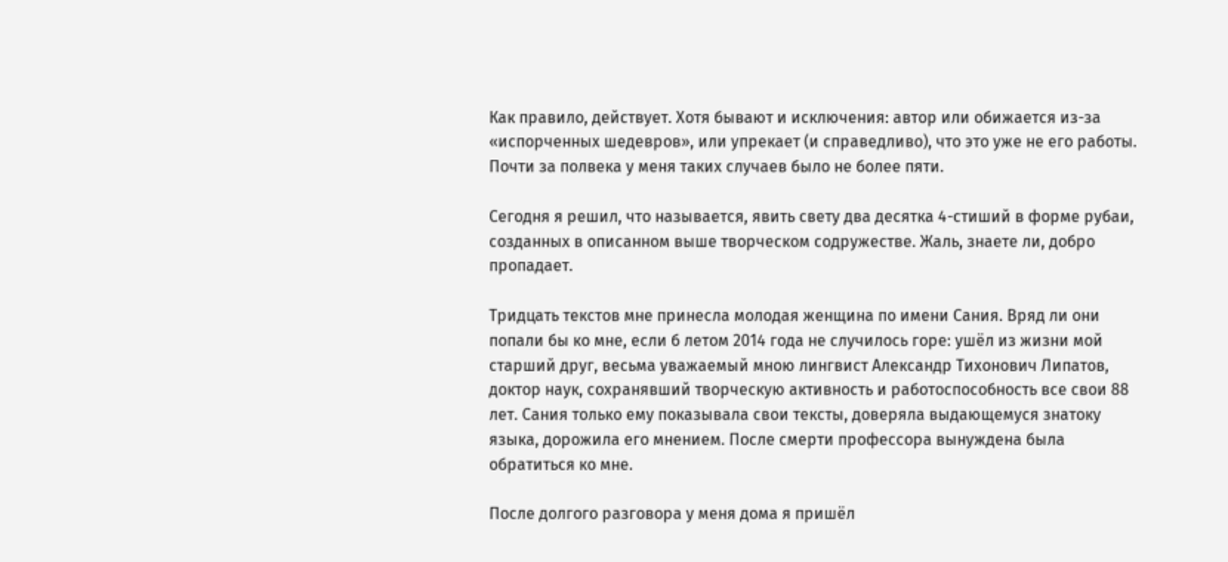Как правило, действует. Хотя бывают и исключения: автор или обижается из-за «испорченных шедевров», или упрекает (и справедливо), что это уже не его работы. Почти за полвека у меня таких случаев было не более пяти.

Сегодня я решил, что называется, явить свету два десятка 4-стиший в форме рубаи, созданных в описанном выше творческом содружестве. Жаль, знаете ли, добро пропадает.

Тридцать текстов мне принесла молодая женщина по имени Сания. Вряд ли они попали бы ко мне, если б летом 2014 года не случилось горе: ушёл из жизни мой старший друг, весьма уважаемый мною лингвист Александр Тихонович Липатов, доктор наук, сохранявший творческую активность и работоспособность все свои 88 лет. Сания только ему показывала свои тексты, доверяла выдающемуся знатоку языка, дорожила его мнением. После смерти профессора вынуждена была обратиться ко мне.

После долгого разговора у меня дома я пришёл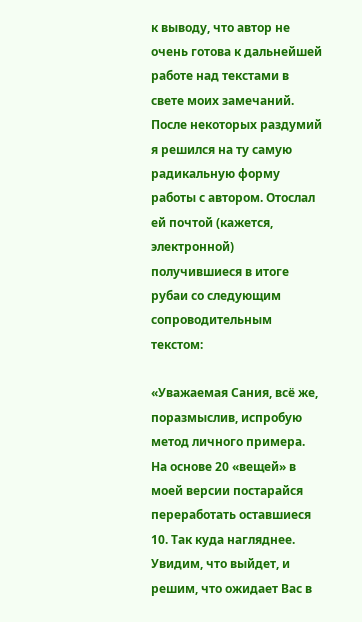к выводу, что автор не очень готова к дальнейшей работе над текстами в свете моих замечаний. После некоторых раздумий я решился на ту самую радикальную форму работы с автором. Отослал ей почтой (кажется, электронной) получившиеся в итоге рубаи со следующим сопроводительным текстом:

«Уважаемая Сания, всё же, поразмыслив, испробую метод личного примера. На основе 20 «вещей» в моей версии постарайся переработать оставшиеся 10. Так куда нагляднее. Увидим, что выйдет, и решим, что ожидает Вас в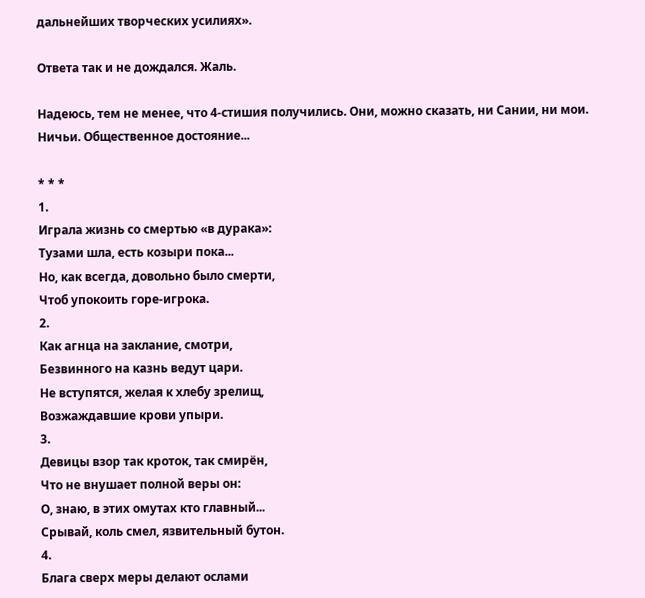дальнейших творческих усилиях».

Ответа так и не дождался. Жаль.

Надеюсь, тем не менее, что 4-стишия получились. Они, можно сказать, ни Сании, ни мои. Ничьи. Общественное достояние...

* * *
1.
Играла жизнь со смертью «в дурака»:
Тузами шла, есть козыри пока...
Но, как всегда, довольно было смерти,
Чтоб упокоить горе-игрока.
2.
Как агнца на заклание, смотри,
Безвинного на казнь ведут цари.
Не вступятся, желая к хлебу зрелищ,
Возжаждавшие крови упыри.
3.
Девицы взор так кроток, так смирён,
Что не внушает полной веры он:
О, знаю, в этих омутах кто главный...
Срывай, коль смел, язвительный бутон.
4.
Блага сверх меры делают ослами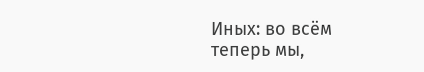Иных: во всём теперь мы,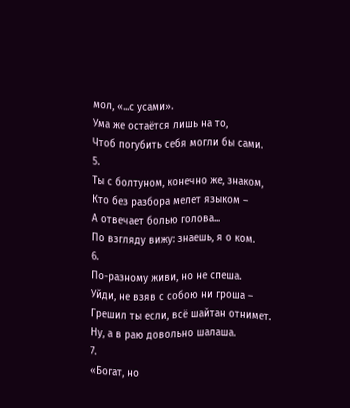мол, «...с усами».
Ума же остаётся лишь на то,
Чтоб погубить себя могли бы сами.
5.
Ты с болтуном, конечно же, знаком,
Кто без разбора мелет языком –
А отвечает болью голова...
По взгляду вижу: знаешь, я о ком.
6.
По-разному живи, но не спеша.
Уйди, не взяв с собою ни гроша –
Грешил ты если, всё шайтан отнимет.
Ну, а в раю довольно шалаша.
7.
«Богат, но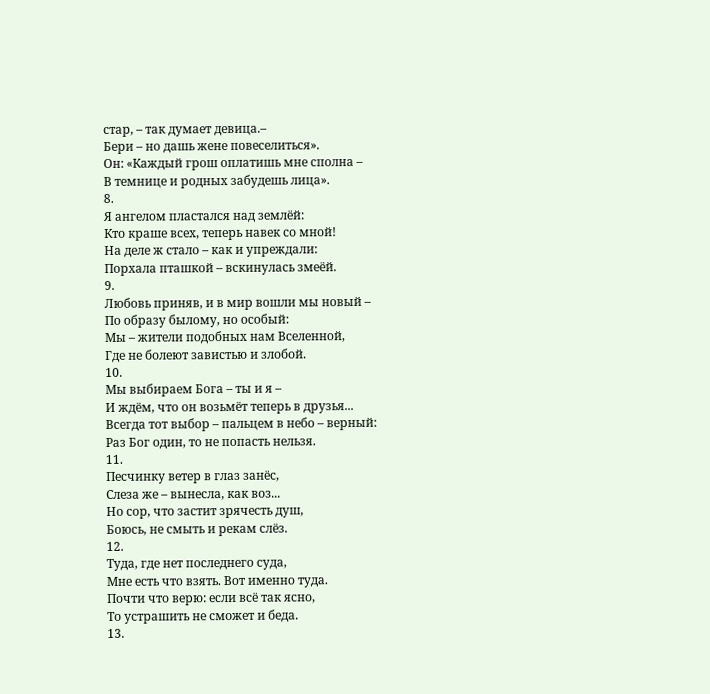стар, – так думает девица.–
Бери – но дашь жене повеселиться».
Он: «Каждый грош оплатишь мне сполна –
В темнице и родных забудешь лица».
8.
Я ангелом пластался над землёй:
Кто краше всех, теперь навек со мной!
На деле ж стало – как и упреждали:
Порхала пташкой – вскинулась змеёй.
9.
Любовь приняв, и в мир вошли мы новый –
По образу былому, но особый:
Мы – жители подобных нам Вселенной,
Где не болеют завистью и злобой.
10.
Мы выбираем Бога – ты и я –
И ждём, что он возьмёт теперь в друзья...
Всегда тот выбор – пальцем в небо – верный:
Раз Бог один, то не попасть нельзя.
11.
Песчинку ветер в глаз занёс,
Слеза же – вынесла, как воз...
Но сор, что застит зрячесть душ,
Боюсь, не смыть и рекам слёз.
12.
Туда, где нет последнего суда,
Мне есть что взять. Вот именно туда.
Почти что верю: если всё так ясно,
То устрашить не сможет и беда.
13.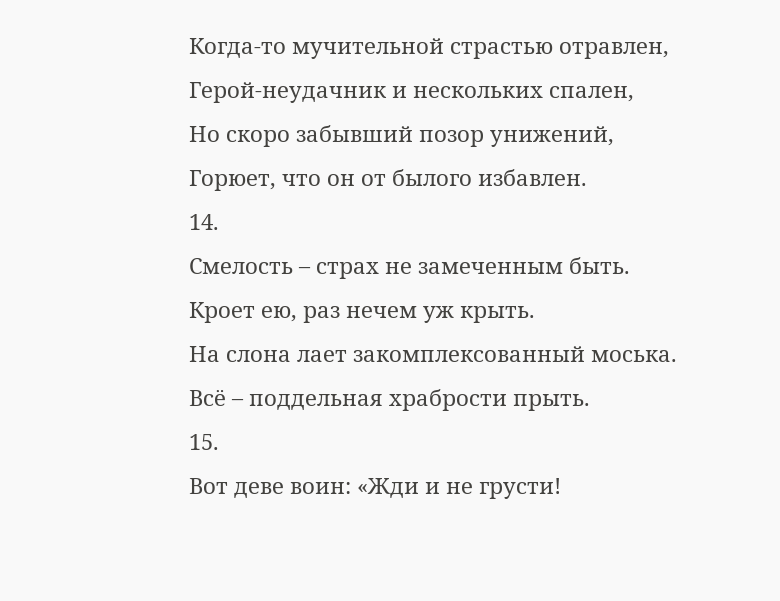Когда-то мучительной страстью отравлен,
Герой-неудачник и нескольких спален,
Но скоро забывший позор унижений,
Горюет, что он от былого избавлен.
14.
Смелость – страх не замеченным быть.
Кроет ею, раз нечем уж крыть.
На слона лает закомплексованный моська.
Всё – поддельная храбрости прыть.
15.
Вот деве воин: «Жди и не грусти!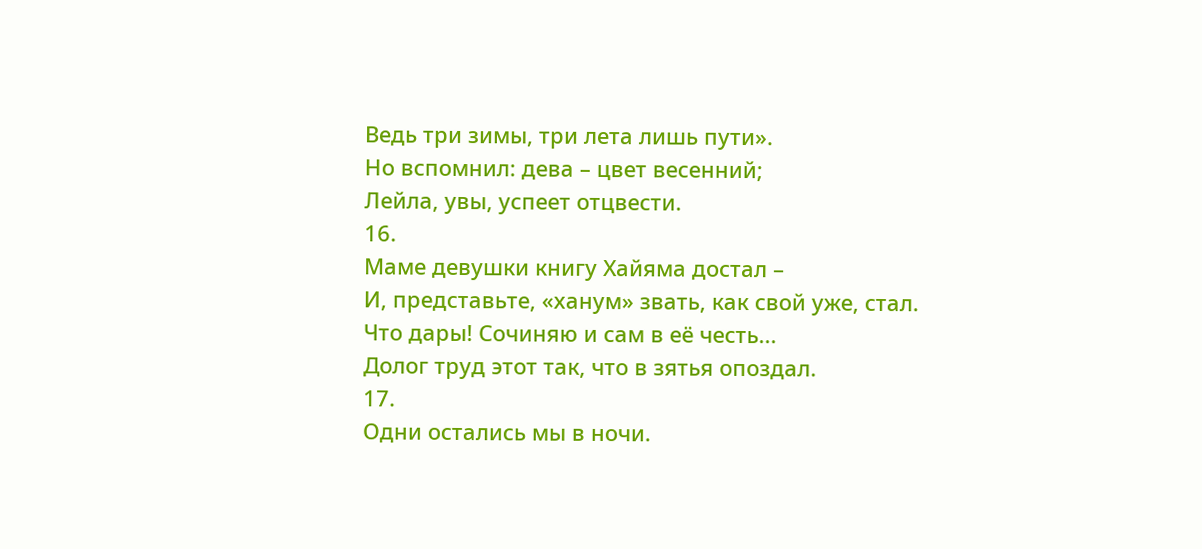Ведь три зимы, три лета лишь пути».
Но вспомнил: дева – цвет весенний;
Лейла, увы, успеет отцвести.
16.
Маме девушки книгу Хайяма достал –
И, представьте, «ханум» звать, как свой уже, стал.
Что дары! Сочиняю и сам в её честь...
Долог труд этот так, что в зятья опоздал.
17.
Одни остались мы в ночи.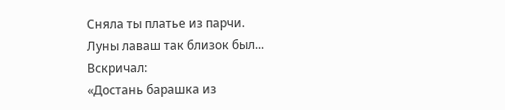Сняла ты платье из парчи.
Луны лаваш так близок был... Вскричал:
«Достань барашка из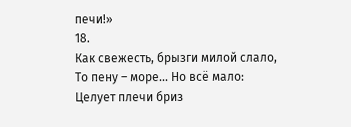печи!»
18.
Как свежесть, брызги милой слало,
То пену – море... Но всё мало:
Целует плечи бриз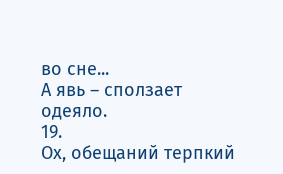во сне...
А явь – сползает одеяло.
19.
Ох, обещаний терпкий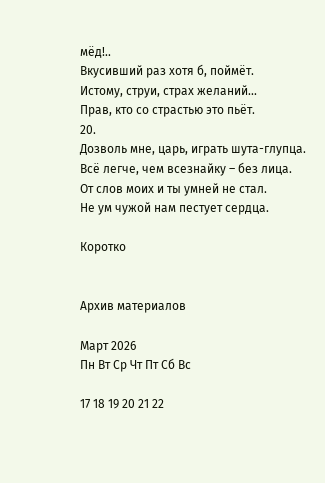мёд!..
Вкусивший раз хотя б, поймёт.
Истому, струи, страх желаний...
Прав, кто со страстью это пьёт.
20.
Дозволь мне, царь, играть шута-глупца.
Всё легче, чем всезнайку – без лица.
От слов моих и ты умней не стал.
Не ум чужой нам пестует сердца.

Коротко


Архив материалов

Март 2026
Пн Вт Ср Чт Пт Сб Вс

17 18 19 20 21 22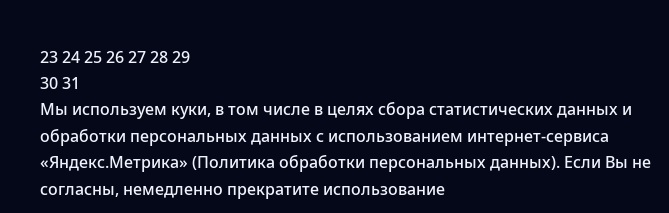23 24 25 26 27 28 29
30 31
Мы используем куки, в том числе в целях сбора статистических данных и обработки персональных данных с использованием интернет-сервиса «Яндекс.Метрика» (Политика обработки персональных данных). Если Вы не согласны, немедленно прекратите использование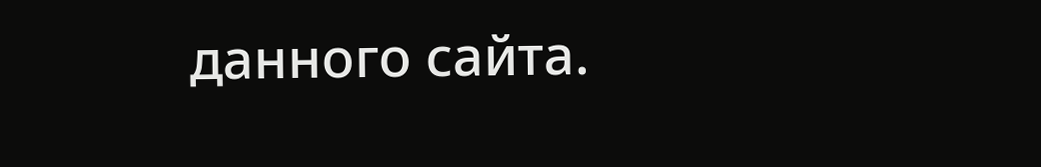данного сайта.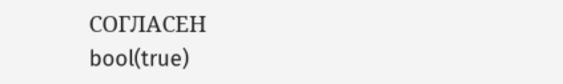СОГЛАСЕН
bool(true)